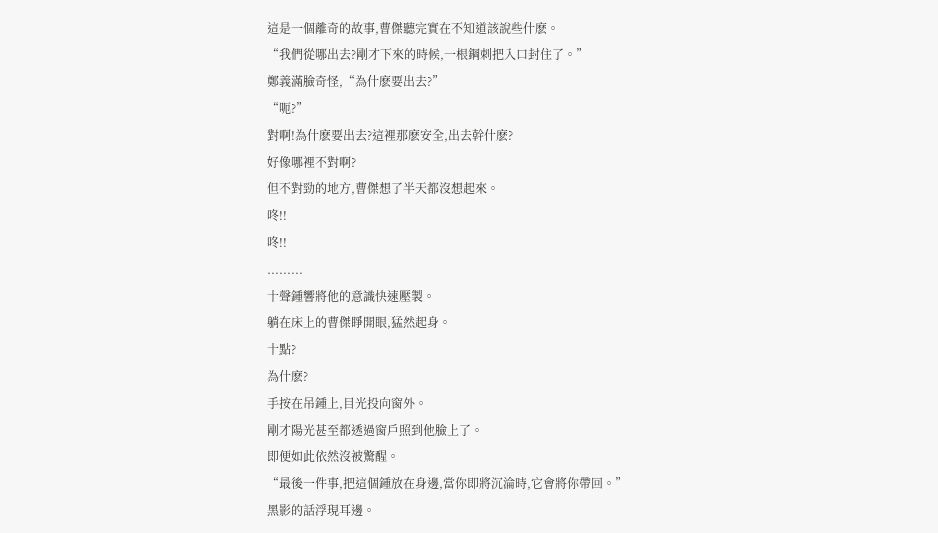這是一個離奇的故事,曹傑聽完實在不知道該說些什麽。
“我們從哪出去?剛才下來的時候,一根鋼刺把入口封住了。”
鄭義滿臉奇怪,“為什麽要出去?”
“呃?”
對啊!為什麽要出去?這裡那麽安全,出去幹什麽?
好像哪裡不對啊?
但不對勁的地方,曹傑想了半天都沒想起來。
咚!!
咚!!
.........
十聲鍾響將他的意識快速壓製。
躺在床上的曹傑睜開眼,猛然起身。
十點?
為什麽?
手按在吊鍾上,目光投向窗外。
剛才陽光甚至都透過窗戶照到他臉上了。
即便如此依然沒被驚醒。
“最後一件事,把這個鍾放在身邊,當你即將沉淪時,它會將你帶回。”
黑影的話浮現耳邊。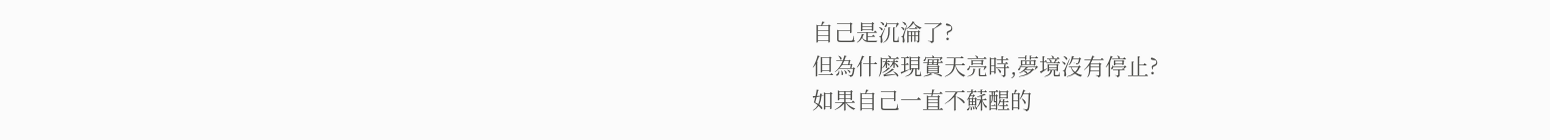自己是沉淪了?
但為什麽現實天亮時,夢境沒有停止?
如果自己一直不蘇醒的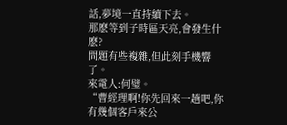話,夢境一直持續下去。
那麽等到子時區天亮,會發生什麽?
問題有些複雜,但此刻手機響了。
來電人:何璧。
“曹經理啊!你先回來一趟吧,你有幾個客戶來公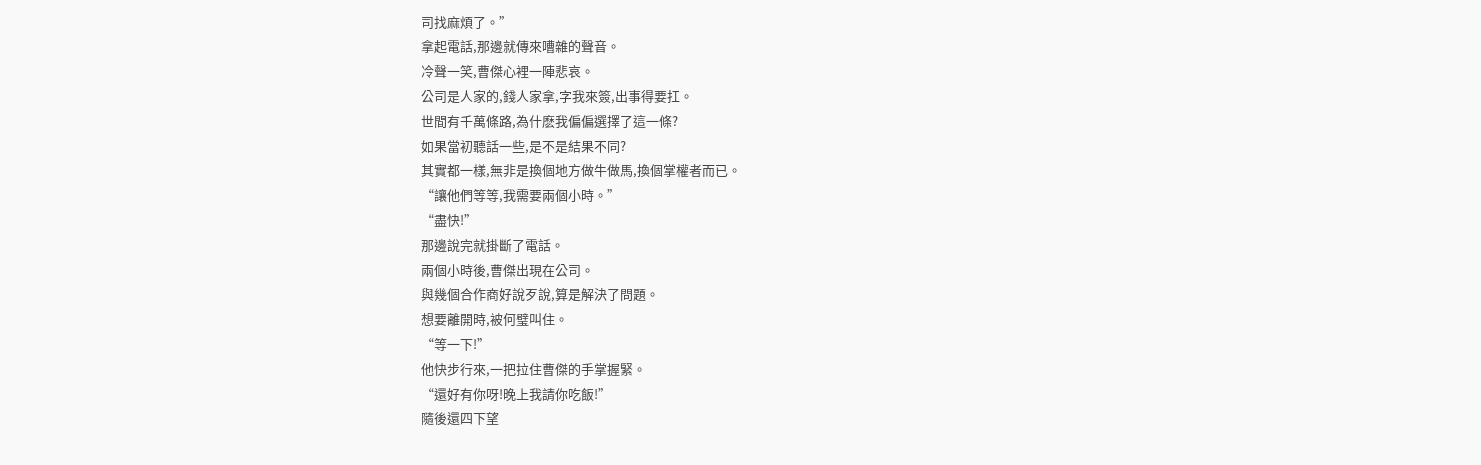司找麻煩了。”
拿起電話,那邊就傳來嘈雜的聲音。
冷聲一笑,曹傑心裡一陣悲哀。
公司是人家的,錢人家拿,字我來簽,出事得要扛。
世間有千萬條路,為什麽我偏偏選擇了這一條?
如果當初聽話一些,是不是結果不同?
其實都一樣,無非是換個地方做牛做馬,換個掌權者而已。
“讓他們等等,我需要兩個小時。”
“盡快!”
那邊說完就掛斷了電話。
兩個小時後,曹傑出現在公司。
與幾個合作商好說歹說,算是解決了問題。
想要離開時,被何璧叫住。
“等一下!”
他快步行來,一把拉住曹傑的手掌握緊。
“還好有你呀!晚上我請你吃飯!”
隨後還四下望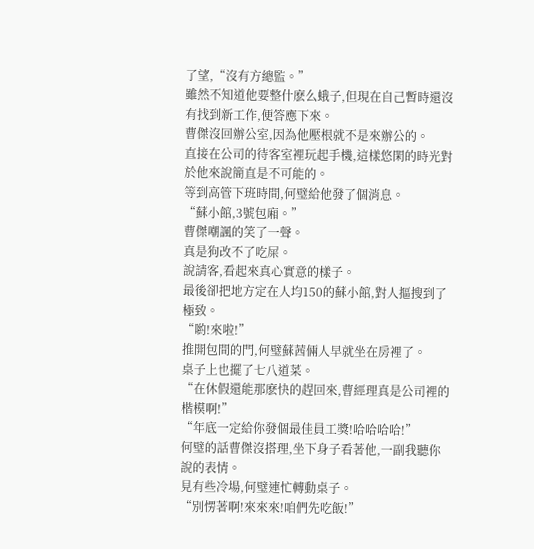了望,“沒有方總監。”
雖然不知道他要整什麽么蛾子,但現在自己暫時還沒有找到新工作,便答應下來。
曹傑沒回辦公室,因為他壓根就不是來辦公的。
直接在公司的待客室裡玩起手機,這樣悠閑的時光對於他來說簡直是不可能的。
等到高管下班時間,何璧給他發了個消息。
“蘇小館,3號包廂。”
曹傑嘲諷的笑了一聲。
真是狗改不了吃屎。
說請客,看起來真心實意的樣子。
最後卻把地方定在人均150的蘇小館,對人摳搜到了極致。
“喲!來啦!”
推開包間的門,何璧蘇茜倆人早就坐在房裡了。
桌子上也擺了七八道菜。
“在休假還能那麽快的趕回來,曹經理真是公司裡的楷模啊!”
“年底一定給你發個最佳員工獎!哈哈哈哈!”
何璧的話曹傑沒搭理,坐下身子看著他,一副我聽你說的表情。
見有些冷場,何璧連忙轉動桌子。
“別愣著啊!來來來!咱們先吃飯!”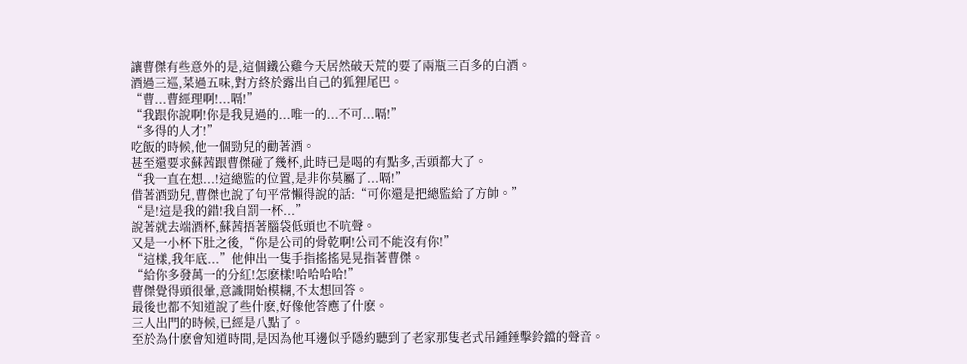讓曹傑有些意外的是,這個鐵公雞今天居然破天荒的要了兩瓶三百多的白酒。
酒過三巡,菜過五味,對方終於露出自己的狐狸尾巴。
“曹...曹經理啊!...嗝!”
“我跟你說啊!你是我見過的...唯一的...不可...嗝!”
“多得的人才!”
吃飯的時候,他一個勁兒的勸著酒。
甚至還要求蘇茜跟曹傑碰了幾杯,此時已是喝的有點多,舌頭都大了。
“我一直在想...!這總監的位置,是非你莫屬了...嗝!”
借著酒勁兒,曹傑也說了句平常懶得說的話:“可你還是把總監給了方帥。”
“是!這是我的錯!我自罰一杯...”
說著就去端酒杯,蘇茜捂著腦袋低頭也不吭聲。
又是一小杯下肚之後,“你是公司的骨乾啊!公司不能沒有你!”
“這樣,我年底...”他伸出一隻手指搖搖晃晃指著曹傑。
“給你多發萬一的分紅!怎麽樣!哈哈哈哈!”
曹傑覺得頭很暈,意識開始模糊,不太想回答。
最後也都不知道說了些什麽,好像他答應了什麽。
三人出門的時候,已經是八點了。
至於為什麽會知道時間,是因為他耳邊似乎隱約聽到了老家那隻老式吊鍾錘擊鈴鐺的聲音。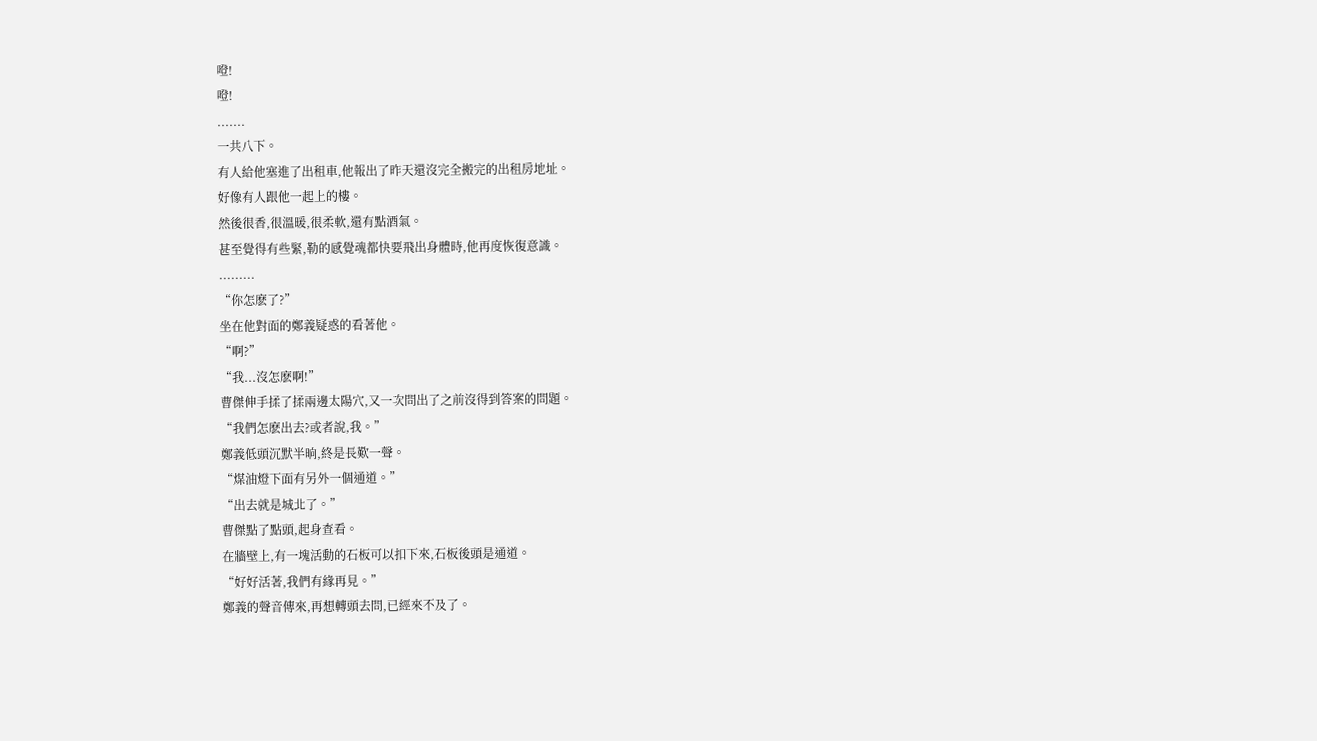噔!
噔!
.......
一共八下。
有人給他塞進了出租車,他報出了昨天還沒完全搬完的出租房地址。
好像有人跟他一起上的樓。
然後很香,很溫暖,很柔軟,還有點酒氣。
甚至覺得有些緊,勒的感覺魂都快要飛出身體時,他再度恢復意識。
.........
“你怎麽了?”
坐在他對面的鄭義疑惑的看著他。
“啊?”
“我...沒怎麽啊!”
曹傑伸手揉了揉兩邊太陽穴,又一次問出了之前沒得到答案的問題。
“我們怎麽出去?或者說,我。”
鄭義低頭沉默半晌,終是長歎一聲。
“煤油燈下面有另外一個通道。”
“出去就是城北了。”
曹傑點了點頭,起身查看。
在牆壁上,有一塊活動的石板可以扣下來,石板後頭是通道。
“好好活著,我們有緣再見。”
鄭義的聲音傳來,再想轉頭去問,已經來不及了。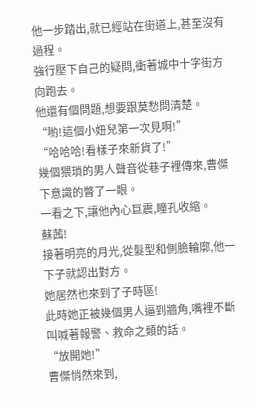他一步踏出,就已經站在街道上,甚至沒有過程。
強行壓下自己的疑問,衝著城中十字街方向跑去。
他還有個問題,想要跟莫愁問清楚。
“喲!這個小妞兒第一次見啊!”
“哈哈哈!看樣子來新貨了!”
幾個猥瑣的男人聲音從巷子裡傳來,曹傑下意識的瞥了一眼。
一看之下,讓他內心巨震,瞳孔收縮。
蘇茜!
接著明亮的月光,從髮型和側臉輪廓,他一下子就認出對方。
她居然也來到了子時區!
此時她正被幾個男人逼到牆角,嘴裡不斷叫喊著報警、救命之類的話。
“放開她!”
曹傑悄然來到,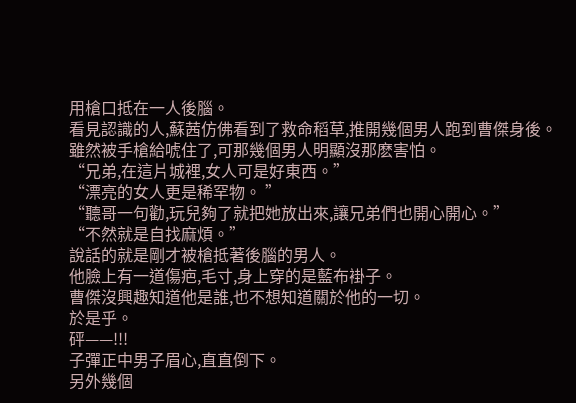用槍口抵在一人後腦。
看見認識的人,蘇茜仿佛看到了救命稻草,推開幾個男人跑到曹傑身後。
雖然被手槍給唬住了,可那幾個男人明顯沒那麽害怕。
“兄弟,在這片城裡,女人可是好東西。”
“漂亮的女人更是稀罕物。 ”
“聽哥一句勸,玩兒夠了就把她放出來,讓兄弟們也開心開心。”
“不然就是自找麻煩。”
說話的就是剛才被槍抵著後腦的男人。
他臉上有一道傷疤,毛寸,身上穿的是藍布褂子。
曹傑沒興趣知道他是誰,也不想知道關於他的一切。
於是乎。
砰——!!!
子彈正中男子眉心,直直倒下。
另外幾個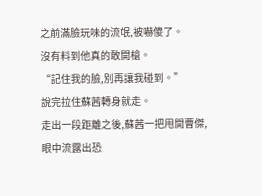之前滿臉玩味的流氓,被嚇傻了。
沒有料到他真的敢開槍。
“記住我的臉,別再讓我碰到。”
說完拉住蘇茜轉身就走。
走出一段距離之後,蘇茜一把甩開曹傑,眼中流露出恐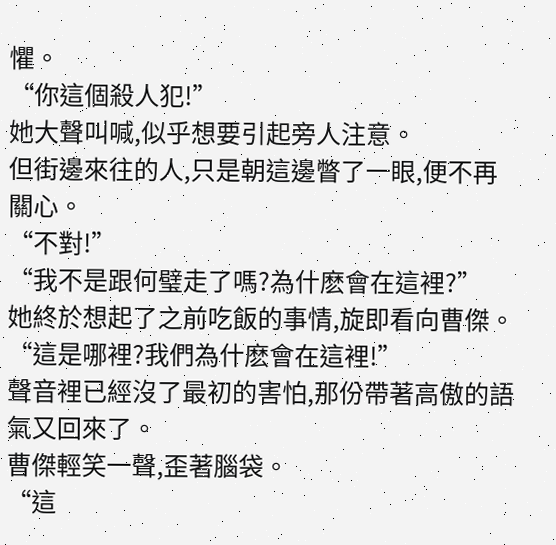懼。
“你這個殺人犯!”
她大聲叫喊,似乎想要引起旁人注意。
但街邊來往的人,只是朝這邊瞥了一眼,便不再關心。
“不對!”
“我不是跟何璧走了嗎?為什麽會在這裡?”
她終於想起了之前吃飯的事情,旋即看向曹傑。
“這是哪裡?我們為什麽會在這裡!”
聲音裡已經沒了最初的害怕,那份帶著高傲的語氣又回來了。
曹傑輕笑一聲,歪著腦袋。
“這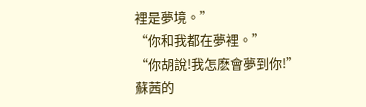裡是夢境。”
“你和我都在夢裡。”
“你胡說!我怎麽會夢到你!”
蘇茜的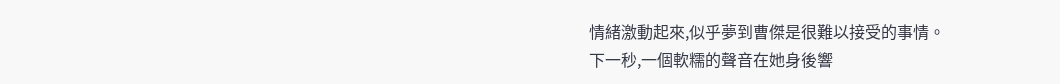情緒激動起來,似乎夢到曹傑是很難以接受的事情。
下一秒,一個軟糯的聲音在她身後響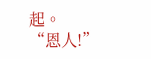起。
“恩人!”